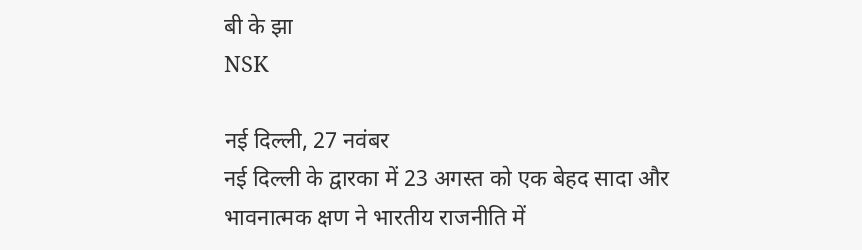बी के झा
NSK

नई दिल्ली, 27 नवंबर
नई दिल्ली के द्वारका में 23 अगस्त को एक बेहद सादा और भावनात्मक क्षण ने भारतीय राजनीति में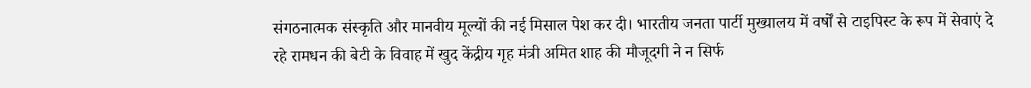संगठनात्मक संस्कृति और मानवीय मूल्यों की नई मिसाल पेश कर दी। भारतीय जनता पार्टी मुख्यालय में वर्षों से टाइपिस्ट के रूप में सेवाएं दे रहे रामधन की बेटी के विवाह में खुद केंद्रीय गृह मंत्री अमित शाह की मौजूदगी ने न सिर्फ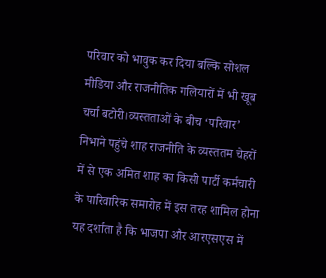परिवार को भावुक कर दिया बल्कि सोशल मीडिया और राजनीतिक गलियारों में भी खूब चर्चा बटोरी।व्यस्तताओं के बीच ‘परिवार’ निभाने पहुंचे शाह राजनीति के व्यस्ततम चेहरों में से एक अमित शाह का किसी पार्टी कर्मचारी के पारिवारिक समारोह में इस तरह शामिल होना यह दर्शाता है कि भाजपा और आरएसएस में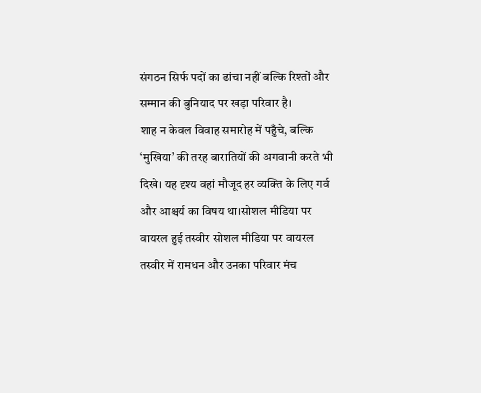संगठन सिर्फ पदों का ढांचा नहीं बल्कि रिश्तों और सम्मान की बुनियाद पर खड़ा परिवार है।
शाह न केवल विवाह समारोह में पहुँचे, बल्कि ‘मुखिया’ की तरह बारातियों की अगवानी करते भी दिखे। यह दृश्य वहां मौजूद हर व्यक्ति के लिए गर्व और आश्चर्य का विषय था।सोशल मीडिया पर वायरल हुई तस्वीर सोशल मीडिया पर वायरल तस्वीर में रामधन और उनका परिवार मंच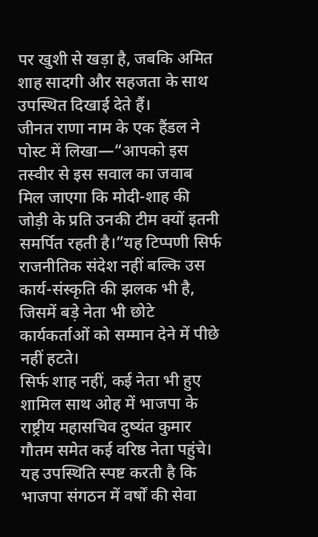पर खुशी से खड़ा है, जबकि अमित शाह सादगी और सहजता के साथ उपस्थित दिखाई देते हैं।
जीनत राणा नाम के एक हैंडल ने पोस्ट में लिखा—“आपको इस तस्वीर से इस सवाल का जवाब मिल जाएगा कि मोदी-शाह की जोड़ी के प्रति उनकी टीम क्यों इतनी समर्पित रहती है।”यह टिप्पणी सिर्फ राजनीतिक संदेश नहीं बल्कि उस कार्य-संस्कृति की झलक भी है, जिसमें बड़े नेता भी छोटे कार्यकर्ताओं को सम्मान देने में पीछे नहीं हटते।
सिर्फ शाह नहीं, कई नेता भी हुए शामिल साथ ओह में भाजपा के राष्ट्रीय महासचिव दुष्यंत कुमार गौतम समेत कई वरिष्ठ नेता पहुंचे। यह उपस्थिति स्पष्ट करती है कि भाजपा संगठन में वर्षों की सेवा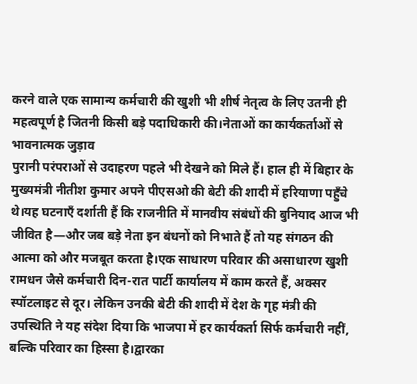करने वाले एक सामान्य कर्मचारी की खुशी भी शीर्ष नेतृत्व के लिए उतनी ही महत्वपूर्ण है जितनी किसी बड़े पदाधिकारी की।नेताओं का कार्यकर्ताओं से भावनात्मक जुड़ाव
पुरानी परंपराओं से उदाहरण पहले भी देखने को मिले हैं। हाल ही में बिहार के मुख्यमंत्री नीतीश कुमार अपने पीएसओ की बेटी की शादी में हरियाणा पहुँचे थे।यह घटनाएँ दर्शाती हैं कि राजनीति में मानवीय संबंधों की बुनियाद आज भी जीवित है—और जब बड़े नेता इन बंधनों को निभाते हैं तो यह संगठन की आत्मा को और मजबूत करता है।एक साधारण परिवार की असाधारण खुशी
रामधन जैसे कर्मचारी दिन-रात पार्टी कार्यालय में काम करते हैं, अक्सर स्पॉटलाइट से दूर। लेकिन उनकी बेटी की शादी में देश के गृह मंत्री की उपस्थिति ने यह संदेश दिया कि भाजपा में हर कार्यकर्ता सिर्फ कर्मचारी नहीं, बल्कि परिवार का हिस्सा है।द्वारका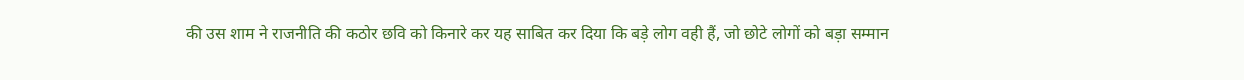की उस शाम ने राजनीति की कठोर छवि को किनारे कर यह साबित कर दिया कि बड़े लोग वही हैं, जो छोटे लोगों को बड़ा सम्मान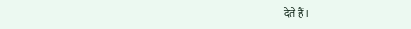देते हैं।